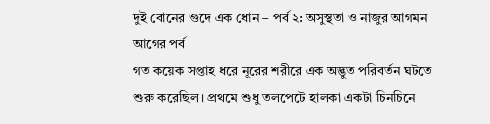দুই বোনের গুদে এক ধোন – পর্ব ২: অসুস্থতা ও নাজুর আগমন
আগের পর্ব
গত কয়েক সপ্তাহ ধরে নূরের শরীরে এক অদ্ভুত পরিবর্তন ঘটতে শুরু করেছিল। প্রথমে শুধু তলপেটে হালকা একটা চিনচিনে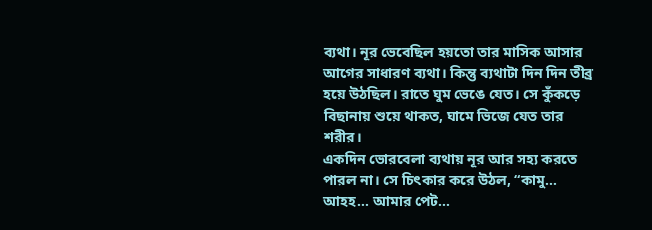ব্যথা। নূর ভেবেছিল হয়তো তার মাসিক আসার আগের সাধারণ ব্যথা। কিন্তু ব্যথাটা দিন দিন তীব্র হয়ে উঠছিল। রাতে ঘুম ভেঙে যেত। সে কুঁকড়ে বিছানায় শুয়ে থাকত, ঘামে ভিজে যেত তার শরীর।
একদিন ভোরবেলা ব্যথায় নূর আর সহ্য করতে পারল না। সে চিৎকার করে উঠল, “কামু… আহহ… আমার পেট…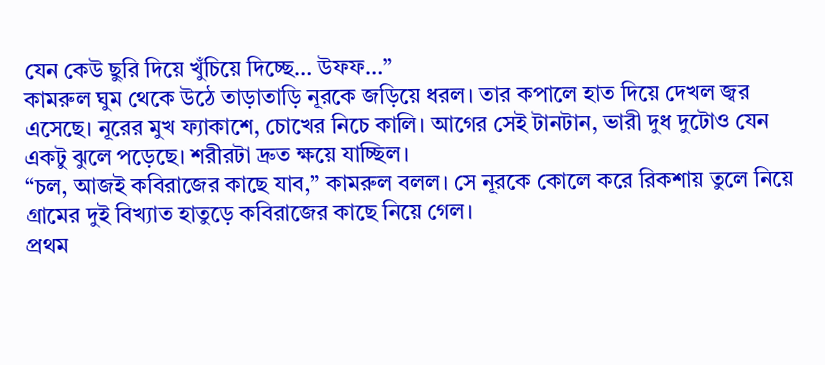যেন কেউ ছুরি দিয়ে খুঁচিয়ে দিচ্ছে… উফফ…”
কামরুল ঘুম থেকে উঠে তাড়াতাড়ি নূরকে জড়িয়ে ধরল। তার কপালে হাত দিয়ে দেখল জ্বর এসেছে। নূরের মুখ ফ্যাকাশে, চোখের নিচে কালি। আগের সেই টানটান, ভারী দুধ দুটোও যেন একটু ঝুলে পড়েছে। শরীরটা দ্রুত ক্ষয়ে যাচ্ছিল।
“চল, আজই কবিরাজের কাছে যাব,” কামরুল বলল। সে নূরকে কোলে করে রিকশায় তুলে নিয়ে গ্রামের দুই বিখ্যাত হাতুড়ে কবিরাজের কাছে নিয়ে গেল।
প্রথম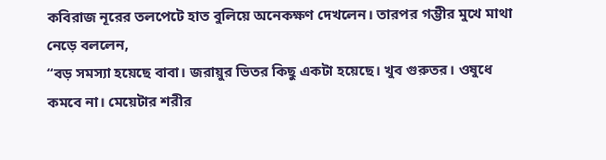কবিরাজ নূরের তলপেটে হাত বুলিয়ে অনেকক্ষণ দেখলেন। তারপর গম্ভীর মুখে মাথা নেড়ে বললেন,
“বড় সমস্যা হয়েছে বাবা। জরায়ুর ভিতর কিছু একটা হয়েছে। খুব গুরুতর। ওষুধে কমবে না। মেয়েটার শরীর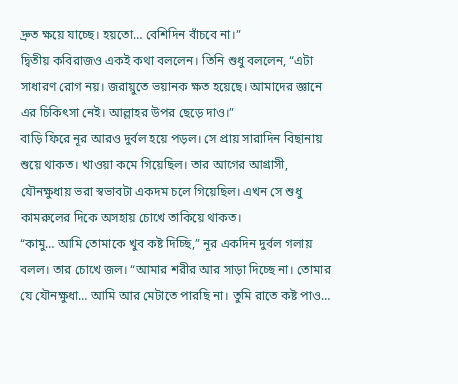দ্রুত ক্ষয়ে যাচ্ছে। হয়তো… বেশিদিন বাঁচবে না।”
দ্বিতীয় কবিরাজও একই কথা বললেন। তিনি শুধু বললেন, “এটা সাধারণ রোগ নয়। জরায়ুতে ভয়ানক ক্ষত হয়েছে। আমাদের জ্ঞানে এর চিকিৎসা নেই। আল্লাহর উপর ছেড়ে দাও।”
বাড়ি ফিরে নূর আরও দুর্বল হয়ে পড়ল। সে প্রায় সারাদিন বিছানায় শুয়ে থাকত। খাওয়া কমে গিয়েছিল। তার আগের আগ্রাসী, যৌনক্ষুধায় ভরা স্বভাবটা একদম চলে গিয়েছিল। এখন সে শুধু কামরুলের দিকে অসহায় চোখে তাকিয়ে থাকত।
“কামু… আমি তোমাকে খুব কষ্ট দিচ্ছি,” নূর একদিন দুর্বল গলায় বলল। তার চোখে জল। “আমার শরীর আর সাড়া দিচ্ছে না। তোমার যে যৌনক্ষুধা… আমি আর মেটাতে পারছি না। তুমি রাতে কষ্ট পাও…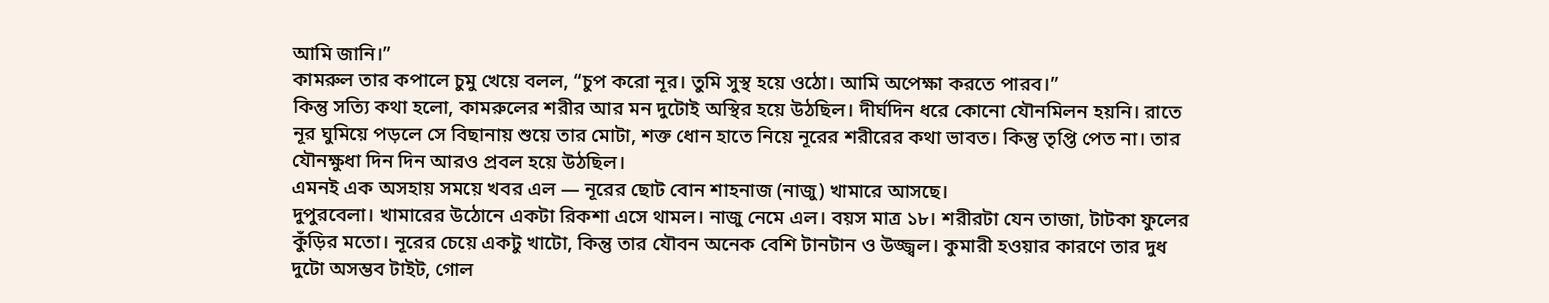আমি জানি।”
কামরুল তার কপালে চুমু খেয়ে বলল, “চুপ করো নূর। তুমি সুস্থ হয়ে ওঠো। আমি অপেক্ষা করতে পারব।”
কিন্তু সত্যি কথা হলো, কামরুলের শরীর আর মন দুটোই অস্থির হয়ে উঠছিল। দীর্ঘদিন ধরে কোনো যৌনমিলন হয়নি। রাতে নূর ঘুমিয়ে পড়লে সে বিছানায় শুয়ে তার মোটা, শক্ত ধোন হাতে নিয়ে নূরের শরীরের কথা ভাবত। কিন্তু তৃপ্তি পেত না। তার যৌনক্ষুধা দিন দিন আরও প্রবল হয়ে উঠছিল।
এমনই এক অসহায় সময়ে খবর এল — নূরের ছোট বোন শাহনাজ (নাজু) খামারে আসছে।
দুপুরবেলা। খামারের উঠোনে একটা রিকশা এসে থামল। নাজু নেমে এল। বয়স মাত্র ১৮। শরীরটা যেন তাজা, টাটকা ফুলের কুঁড়ির মতো। নূরের চেয়ে একটু খাটো, কিন্তু তার যৌবন অনেক বেশি টানটান ও উজ্জ্বল। কুমারী হওয়ার কারণে তার দুধ দুটো অসম্ভব টাইট, গোল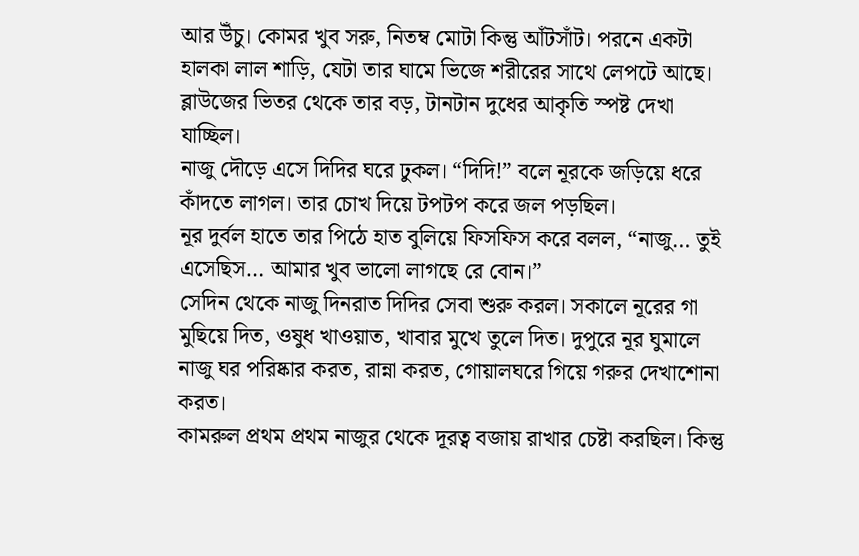আর উঁচু। কোমর খুব সরু, নিতম্ব মোটা কিন্তু আঁটসাঁট। পরনে একটা হালকা লাল শাড়ি, যেটা তার ঘামে ভিজে শরীরের সাথে লেপটে আছে। ব্লাউজের ভিতর থেকে তার বড়, টানটান দুধের আকৃতি স্পষ্ট দেখা যাচ্ছিল।
নাজু দৌড়ে এসে দিদির ঘরে ঢুকল। “দিদি!” বলে নূরকে জড়িয়ে ধরে কাঁদতে লাগল। তার চোখ দিয়ে টপটপ করে জল পড়ছিল।
নূর দুর্বল হাতে তার পিঠে হাত বুলিয়ে ফিসফিস করে বলল, “নাজু… তুই এসেছিস… আমার খুব ভালো লাগছে রে বোন।”
সেদিন থেকে নাজু দিনরাত দিদির সেবা শুরু করল। সকালে নূরের গা মুছিয়ে দিত, ওষুধ খাওয়াত, খাবার মুখে তুলে দিত। দুপুরে নূর ঘুমালে নাজু ঘর পরিষ্কার করত, রান্না করত, গোয়ালঘরে গিয়ে গরুর দেখাশোনা করত।
কামরুল প্রথম প্রথম নাজুর থেকে দূরত্ব বজায় রাখার চেষ্টা করছিল। কিন্তু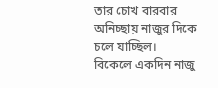তার চোখ বারবার অনিচ্ছায় নাজুর দিকে চলে যাচ্ছিল।
বিকেলে একদিন নাজু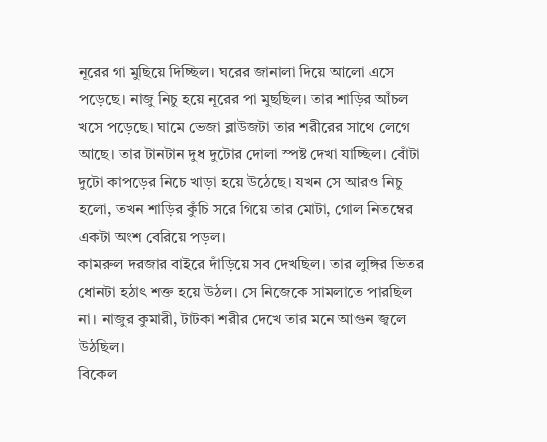নূরের গা মুছিয়ে দিচ্ছিল। ঘরের জানালা দিয়ে আলো এসে পড়েছে। নাজু নিচু হয়ে নূরের পা মুছছিল। তার শাড়ির আঁচল খসে পড়েছে। ঘামে ভেজা ব্লাউজটা তার শরীরের সাথে লেগে আছে। তার টানটান দুধ দুটোর দোলা স্পষ্ট দেখা যাচ্ছিল। বোঁটা দুটো কাপড়ের নিচে খাড়া হয়ে উঠেছে। যখন সে আরও নিচু হলো, তখন শাড়ির কুঁচি সরে গিয়ে তার মোটা, গোল নিতম্বের একটা অংশ বেরিয়ে পড়ল।
কামরুল দরজার বাইরে দাঁড়িয়ে সব দেখছিল। তার লুঙ্গির ভিতর ধোনটা হঠাৎ শক্ত হয়ে উঠল। সে নিজেকে সামলাতে পারছিল না। নাজুর কুমারী, টাটকা শরীর দেখে তার মনে আগুন জ্বলে উঠছিল।
বিকেল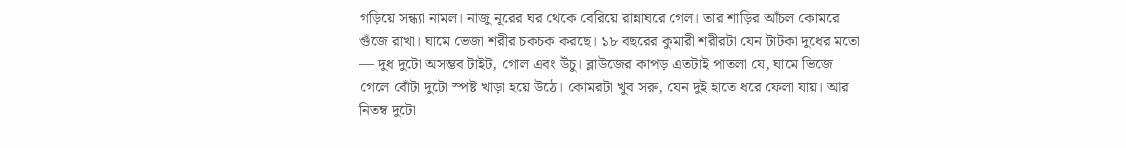গড়িয়ে সন্ধ্যা নামল। নাজু নূরের ঘর থেকে বেরিয়ে রান্নাঘরে গেল। তার শাড়ির আঁচল কোমরে গুঁজে রাখা। ঘামে ভেজা শরীর চকচক করছে। ১৮ বছরের কুমারী শরীরটা যেন টাটকা দুধের মতো — দুধ দুটো অসম্ভব টাইট, গোল এবং উঁচু। ব্লাউজের কাপড় এতটাই পাতলা যে, ঘামে ভিজে গেলে বোঁটা দুটো স্পষ্ট খাড়া হয়ে উঠে। কোমরটা খুব সরু, যেন দুই হাতে ধরে ফেলা যায়। আর নিতম্ব দুটো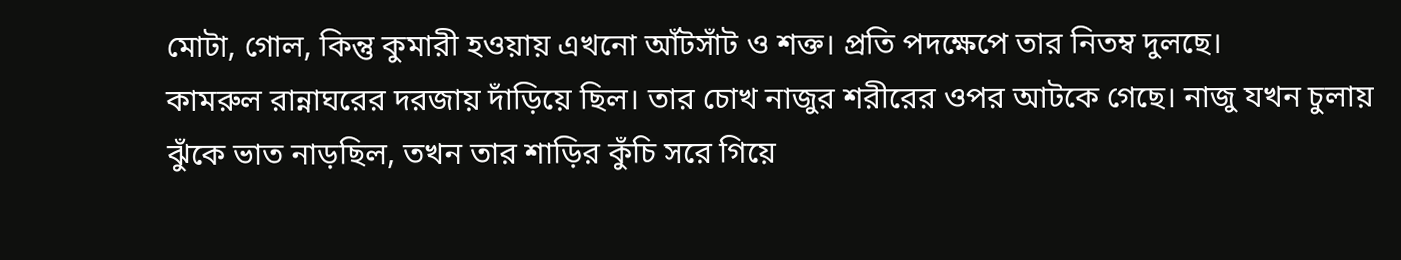মোটা, গোল, কিন্তু কুমারী হওয়ায় এখনো আঁটসাঁট ও শক্ত। প্রতি পদক্ষেপে তার নিতম্ব দুলছে।
কামরুল রান্নাঘরের দরজায় দাঁড়িয়ে ছিল। তার চোখ নাজুর শরীরের ওপর আটকে গেছে। নাজু যখন চুলায় ঝুঁকে ভাত নাড়ছিল, তখন তার শাড়ির কুঁচি সরে গিয়ে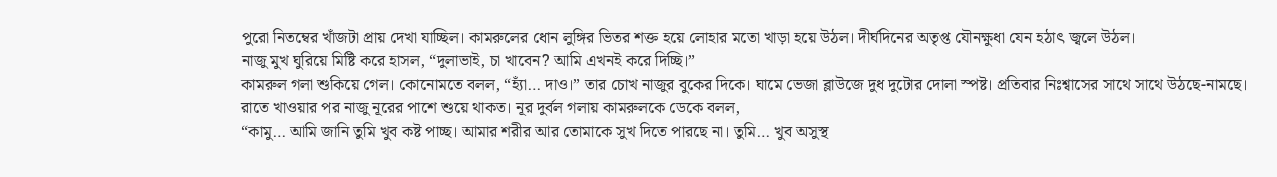পুরো নিতম্বের খাঁজটা প্রায় দেখা যাচ্ছিল। কামরুলের ধোন লুঙ্গির ভিতর শক্ত হয়ে লোহার মতো খাড়া হয়ে উঠল। দীর্ঘদিনের অতৃপ্ত যৌনক্ষুধা যেন হঠাৎ জ্বলে উঠল।
নাজু মুখ ঘুরিয়ে মিষ্টি করে হাসল, “দুলাভাই, চা খাবেন? আমি এখনই করে দিচ্ছি।”
কামরুল গলা শুকিয়ে গেল। কোনোমতে বলল, “হ্যাঁ… দাও।” তার চোখ নাজুর বুকের দিকে। ঘামে ভেজা ব্লাউজে দুধ দুটোর দোলা স্পষ্ট। প্রতিবার নিঃশ্বাসের সাথে সাথে উঠছে-নামছে।
রাতে খাওয়ার পর নাজু নূরের পাশে শুয়ে থাকত। নূর দুর্বল গলায় কামরুলকে ডেকে বলল,
“কামু… আমি জানি তুমি খুব কষ্ট পাচ্ছ। আমার শরীর আর তোমাকে সুখ দিতে পারছে না। তুমি… খুব অসুস্থ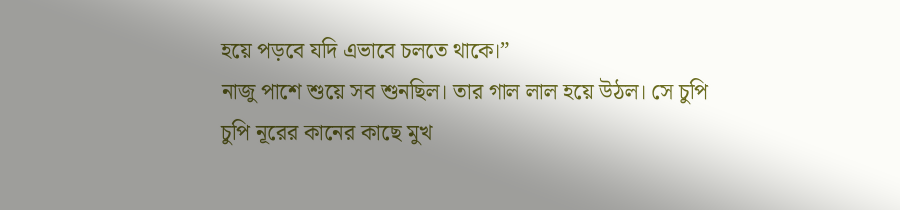হয়ে পড়বে যদি এভাবে চলতে থাকে।”
নাজু পাশে শুয়ে সব শুনছিল। তার গাল লাল হয়ে উঠল। সে চুপি চুপি নূরের কানের কাছে মুখ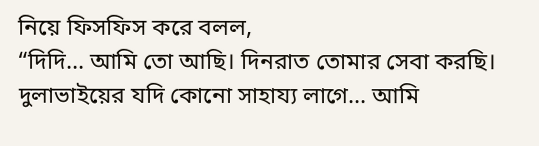নিয়ে ফিসফিস করে বলল,
“দিদি… আমি তো আছি। দিনরাত তোমার সেবা করছি। দুলাভাইয়ের যদি কোনো সাহায্য লাগে… আমি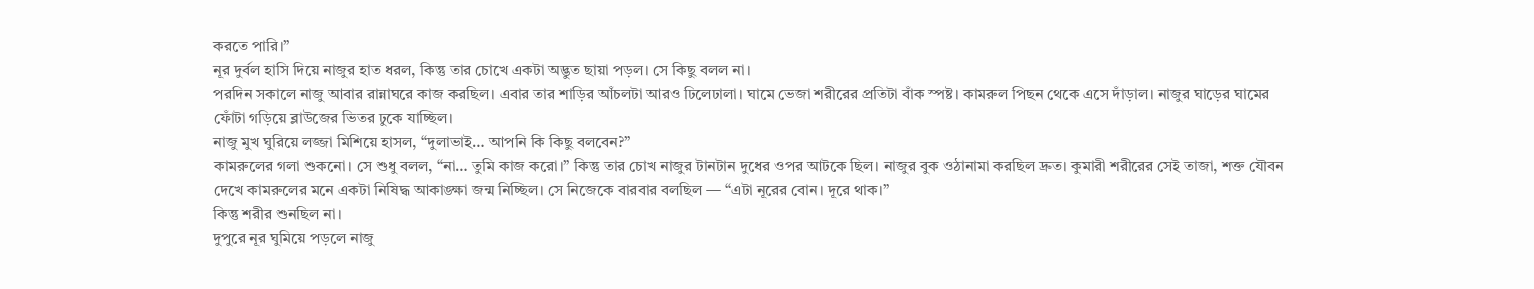করতে পারি।”
নূর দুর্বল হাসি দিয়ে নাজুর হাত ধরল, কিন্তু তার চোখে একটা অদ্ভুত ছায়া পড়ল। সে কিছু বলল না।
পরদিন সকালে নাজু আবার রান্নাঘরে কাজ করছিল। এবার তার শাড়ির আঁচলটা আরও ঢিলেঢালা। ঘামে ভেজা শরীরের প্রতিটা বাঁক স্পষ্ট। কামরুল পিছন থেকে এসে দাঁড়াল। নাজুর ঘাড়ের ঘামের ফোঁটা গড়িয়ে ব্লাউজের ভিতর ঢুকে যাচ্ছিল।
নাজু মুখ ঘুরিয়ে লজ্জা মিশিয়ে হাসল, “দুলাভাই… আপনি কি কিছু বলবেন?”
কামরুলের গলা শুকনো। সে শুধু বলল, “না… তুমি কাজ করো।” কিন্তু তার চোখ নাজুর টানটান দুধের ওপর আটকে ছিল। নাজুর বুক ওঠানামা করছিল দ্রুত। কুমারী শরীরের সেই তাজা, শক্ত যৌবন দেখে কামরুলের মনে একটা নিষিদ্ধ আকাঙ্ক্ষা জন্ম নিচ্ছিল। সে নিজেকে বারবার বলছিল — “এটা নূরের বোন। দূরে থাক।”
কিন্তু শরীর শুনছিল না।
দুপুরে নূর ঘুমিয়ে পড়লে নাজু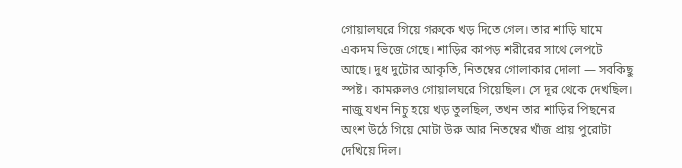গোয়ালঘরে গিয়ে গরুকে খড় দিতে গেল। তার শাড়ি ঘামে একদম ভিজে গেছে। শাড়ির কাপড় শরীরের সাথে লেপটে আছে। দুধ দুটোর আকৃতি, নিতম্বের গোলাকার দোলা — সবকিছু স্পষ্ট। কামরুলও গোয়ালঘরে গিয়েছিল। সে দূর থেকে দেখছিল। নাজু যখন নিচু হয়ে খড় তুলছিল, তখন তার শাড়ির পিছনের অংশ উঠে গিয়ে মোটা উরু আর নিতম্বের খাঁজ প্রায় পুরোটা দেখিয়ে দিল।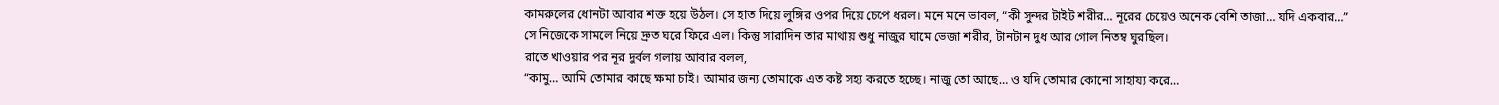কামরুলের ধোনটা আবার শক্ত হয়ে উঠল। সে হাত দিয়ে লুঙ্গির ওপর দিয়ে চেপে ধরল। মনে মনে ভাবল, “কী সুন্দর টাইট শরীর… নূরের চেয়েও অনেক বেশি তাজা… যদি একবার…”
সে নিজেকে সামলে নিয়ে দ্রুত ঘরে ফিরে এল। কিন্তু সারাদিন তার মাথায় শুধু নাজুর ঘামে ভেজা শরীর, টানটান দুধ আর গোল নিতম্ব ঘুরছিল।
রাতে খাওয়ার পর নূর দুর্বল গলায় আবার বলল,
“কামু… আমি তোমার কাছে ক্ষমা চাই। আমার জন্য তোমাকে এত কষ্ট সহ্য করতে হচ্ছে। নাজু তো আছে… ও যদি তোমার কোনো সাহায্য করে…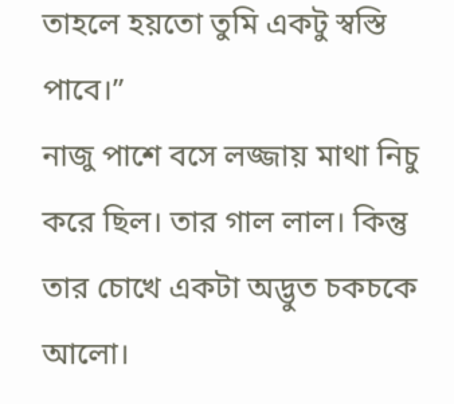তাহলে হয়তো তুমি একটু স্বস্তি পাবে।”
নাজু পাশে বসে লজ্জায় মাথা নিচু করে ছিল। তার গাল লাল। কিন্তু তার চোখে একটা অদ্ভুত চকচকে আলো।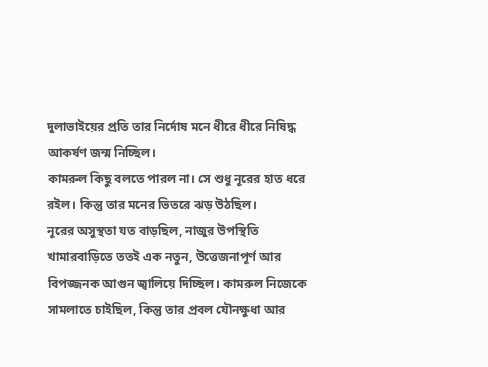দুলাভাইয়ের প্রতি তার নির্দোষ মনে ধীরে ধীরে নিষিদ্ধ আকর্ষণ জন্ম নিচ্ছিল।
কামরুল কিছু বলতে পারল না। সে শুধু নূরের হাত ধরে রইল। কিন্তু তার মনের ভিতরে ঝড় উঠছিল।
নূরের অসুস্থতা যত বাড়ছিল, নাজুর উপস্থিতি খামারবাড়িতে ততই এক নতুন, উত্তেজনাপূর্ণ আর বিপজ্জনক আগুন জ্বালিয়ে দিচ্ছিল। কামরুল নিজেকে সামলাতে চাইছিল, কিন্তু তার প্রবল যৌনক্ষুধা আর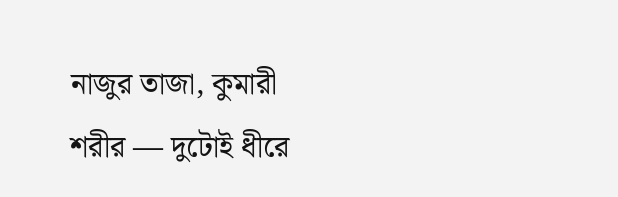নাজুর তাজা, কুমারী শরীর — দুটোই ধীরে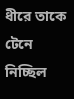ধীরে তাকে টেনে নিচ্ছিল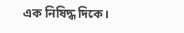এক নিষিদ্ধ দিকে।